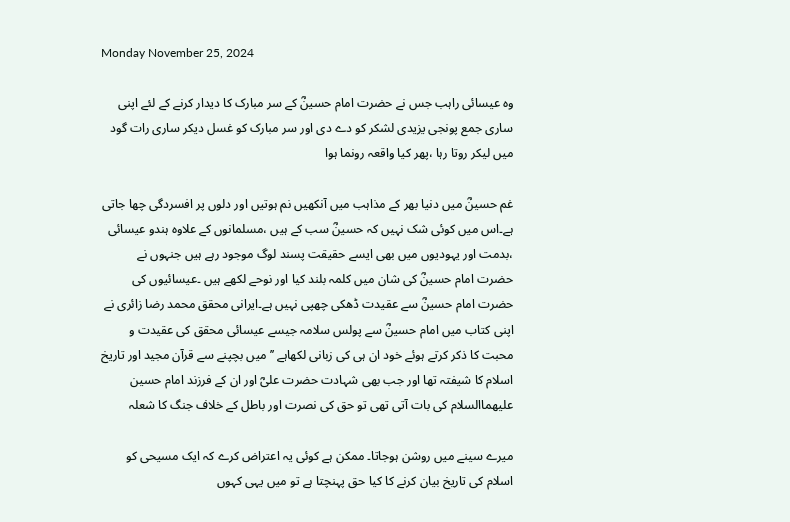Monday November 25, 2024

وہ عیسائی راہب جس نے حضرت امام حسینؓ کے سر مبارک کا دیدار کرنے کے لئے اپنی ساری جمع پونجی یزیدی لشکر کو دے دی اور سر مبارک کو غسل دیکر ساری رات گود میں لیکر روتا رہا ،پھر کیا واقعہ رونما ہوا

غم حسینؓ میں دنیا بھر کے مذاہب میں آنکھیں نم ہوتیں اور دلوں پر افسردگی چھا جاتی ہے۔اس میں کوئی شک نہیں کہ حسینؓ سب کے ہیں ،مسلمانوں کے علاوہ ہندو عیسائی ،بدمت اور یہودیوں میں بھی ایسے حقیقت پسند لوگ موجود رہے ہیں جنہوں نے حضرت امام حسینؓ کی شان میں کلمہ بلند کیا اور نوحے لکھے ہیں ۔عیسائیوں کی حضرت امام حسینؓ سے عقیدت ڈھکی چھپی نہیں ہے۔ایرانی محقق محمد رضا زائری نے اپنی کتاب میں امام حسینؓ سے پولس سلامہ جیسے عیسائی محقق کی عقیدت و محبت کا ذکر کرتے ہوئے خود ان ہی کی زبانی لکھاہے ’’ میں بچپنے سے قرآن مجید اور تاریخ اسلام کا شیفتہ تھا اور جب بھی شہادت حضرت علیؓ اور ان کے فرزند امام حسین علیھماالسلام کی بات آتی تھی تو حق کی نصرت اور باطل کے خلاف جنگ کا شعلہ

میرے سینے میں روشن ہوجاتا۔ ممکن ہے کوئی یہ اعتراض کرے کہ ایک مسیحی کو اسلام کی تاریخ بیان کرنے کا کیا حق پہنچتا ہے تو میں یہی کہوں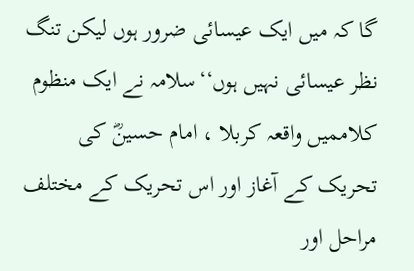گا کہ میں ایک عیسائی ضرور ہوں لیکن تنگ نظر عیسائی نہیں ہوں‘‘سلامہ نے ایک منظوم کلاممیں واقعہ کربلا ، امام حسینؓ کی تحریک کے آغاز اور اس تحریک کے مختلف مراحل اور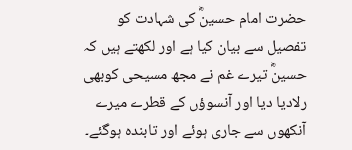حضرت امام حسینؓ کی شہادت کو تفصیل سے بیان کیا ہے اور لکھتے ہیں کہ حسینؓ تیرے غم نے مجھ مسیحی کوبھی رلادیا دیا اور آنسوؤں کے قطرے میرے آنکھوں سے جاری ہوئے اور تابندہ ہوگئے۔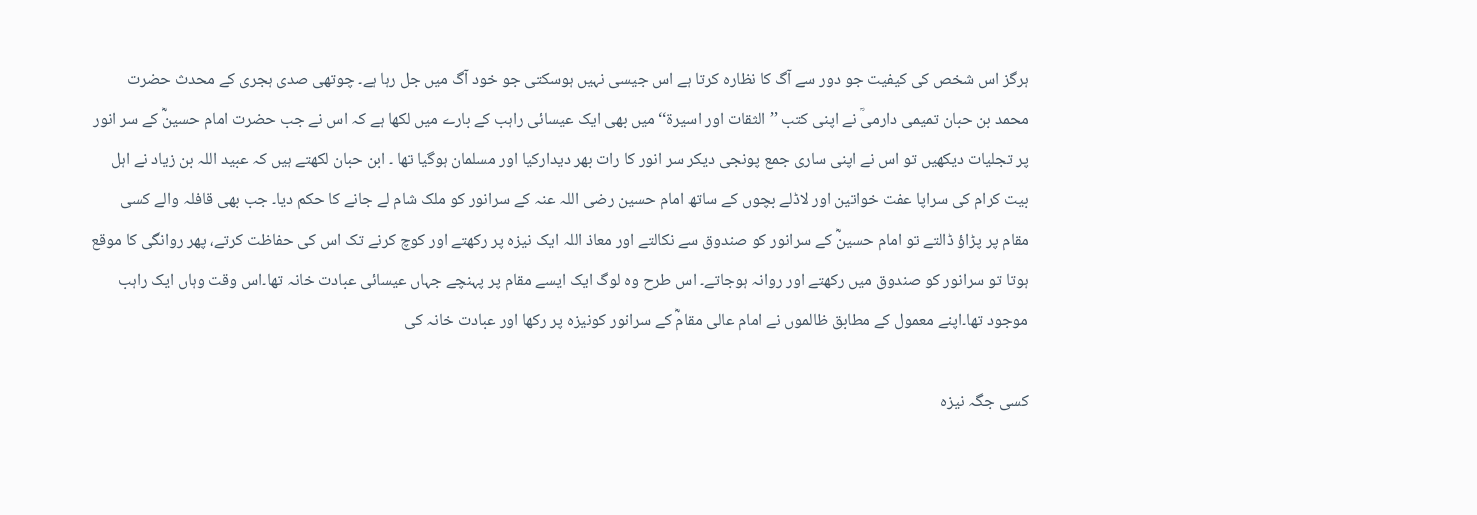ہرگز اس شخص کی کیفیت جو دور سے آگ کا نظارہ کرتا ہے اس جیسی نہیں ہوسکتی جو خود آگ میں جل رہا ہے۔ چوتھی صدی ہجری کے محدث حضرت محمد بن حبان تمیمی دارمیؒ نے اپنی کتب ’’الثقات اور اسیرۃ‘‘ میں بھی ایک عیسائی راہب کے بارے میں لکھا ہے کہ اس نے جب حضرت امام حسینؓ کے سر انور پر تجلیات دیکھیں تو اس نے اپنی ساری جمع پونجی دیکر سر انور کا رات بھر دیدارکیا اور مسلمان ہوگیا تھا ۔ ابن حبان لکھتے ہیں کہ عبید اللہ بن زیاد نے اہل بیت کرام کی سراپا عفت خواتین اور لاڈلے بچوں کے ساتھ امام حسین رضی اللہ عنہ کے سرانور کو ملک شام لے جانے کا حکم دیا۔ جب بھی قافلہ والے کسی مقام پر پڑاؤ ڈالتے تو امام حسینؓ کے سرانور کو صندوق سے نکالتے اور معاذ اللہ ایک نیزہ پر رکھتے اور کوچ کرنے تک اس کی حفاظت کرتے، پھر روانگی کا موقع ہوتا تو سرانور کو صندوق میں رکھتے اور روانہ ہوجاتے۔ اس طرح وہ لوگ ایک ایسے مقام پر پہنچے جہاں عیسائی عبادت خانہ تھا۔اس وقت وہاں ایک راہب موجود تھا۔اپنے معمول کے مطابق ظالموں نے امام عالی مقامؓ کے سرانور کونیزہ پر رکھا اور عبادت خانہ کی

کسی جگہ نیزہ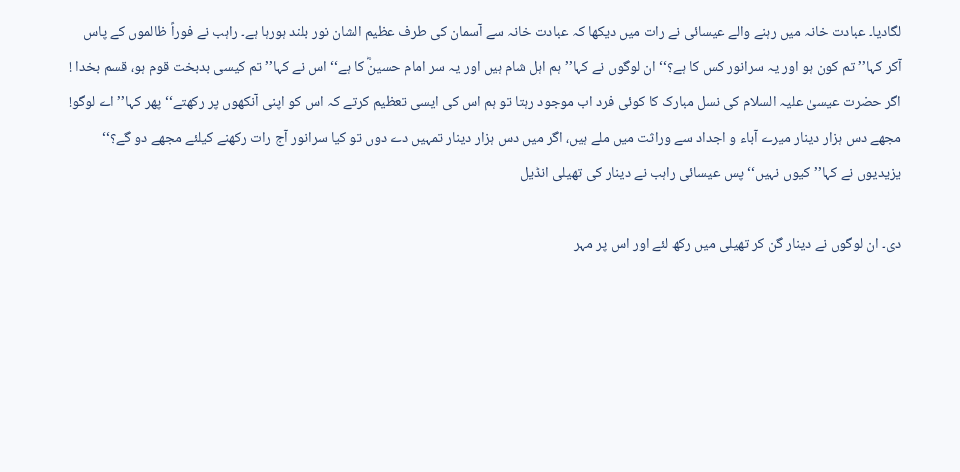لگادیا۔ عبادت خانہ میں رہنے والے عیسائی نے رات میں دیکھا کہ عبادت خانہ سے آسمان کی طرف عظیم الشان نور بلند ہورہا ہے۔ راہب نے فوراً ظالموں کے پاس آکر کہا’’ تم کون ہو اور یہ سرانور کس کا ہے؟‘‘ ان لوگوں نے کہا’’ ہم اہل شام ہیں اور یہ سر امام حسینؓ کا ہے‘‘ اس نے کہا’’ تم کیسی بدبخت قوم ہو، قسم بخدا ! اگر حضرت عیسیٰ علیہ السلام کی نسل مبارک کا کوئی فرد اب موجود رہتا تو ہم اس کی ایسی تعظیم کرتے کہ اس کو اپنی آنکھوں پر رکھتے‘‘ پھر کہا’’ اے لوگو! مجھے دس ہزار دینار میرے آباء و اجداد سے وراثت میں ملے ہیں، اگر میں دس ہزار دینار تمہیں دے دوں تو کیا سرانور آج رات رکھنے کیلئے مجھے دو گے؟‘‘ یزیدیوں نے کہا’’ کیوں نہیں‘‘ پس عیسائی راہب نے دینار کی تھیلی انڈیل

دی۔ ان لوگوں نے دینار گن کر تھیلی میں رکھ لئے اور اس پر مہر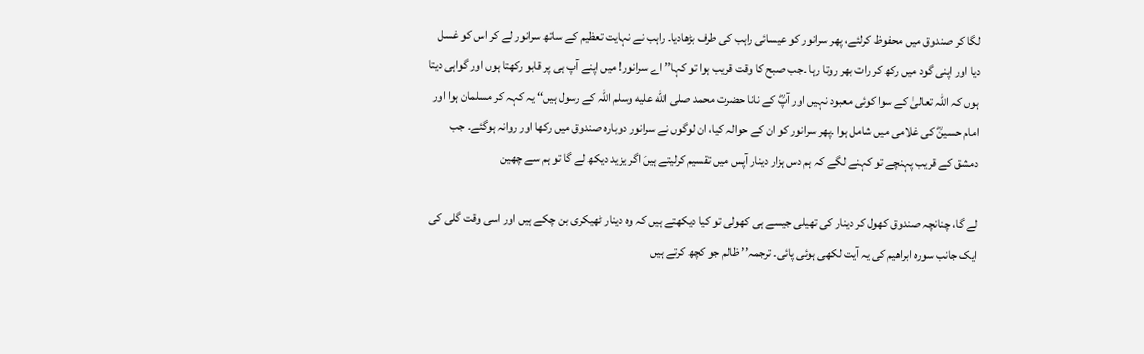لگا کر صندوق میں محفوظ کرلئے، پھر سرانور کو عیسائی راہب کی طرف بڑھادیا۔ راہب نے نہایت تعظیم کے ساتھ سرانور لے کر اس کو غسل دیا اور اپنی گود میں رکھ کر رات بھر روتا رہا ۔جب صبح کا وقت قریب ہوا تو کہا’’ اے سرانور! میں اپنے آپ ہی پر قابو رکھتا ہوں اور گواہی دیتا ہوں کہ اللہ تعالیٰ کے سوا کوئی معبود نہیں اور آپؓ کے نانا حضرت محمد صلى الله عليه وسلم اللہ کے رسول ہیں‘‘ یہ کہہ کر مسلمان ہوا اور امام حسینؓ کی غلامی میں شامل ہوا ۔پھر سرانور کو ان کے حوالہ کیا، ان لوگوں نے سرانور دوبارہ صندوق میں رکھا اور روانہ ہوگئے۔ جب دمشق کے قریب پہنچے تو کہنے لگے کہ ہم دس ہزار دینار آپس میں تقسیم کرلیتے ہیںَ اگر یزید دیکھ لے گا تو ہم سے چھین

لے گا، چنانچہ صندوق کھول کر دینار کی تھیلی جیسے ہی کھولی تو کیا دیکھتے ہیں کہ وہ دینار ٹھیکری بن چکے ہیں اور اسی وقت گلی کی ایک جانب سورہ ابراھیم کی یہ آیت لکھی ہوئی پائی۔ ترجمہ’’ ظالم جو کچھ کرتے ہیں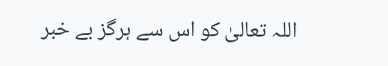اللہ تعالیٰ کو اس سے ہرگز بے خبر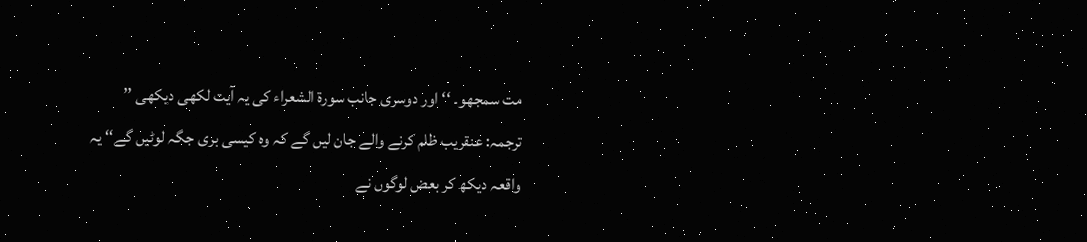مت سمجھو۔ ‘‘ اور دوسری جانب سورۃ الشعراء کی یہ آیت لکھی دیکھی ’’ ترجمہ: عنقریب ظلم کرنے والے جان لیں گے کہ وہ کیسی بری جگہ لوٹیں گے‘‘ یہ واقعہ دیکھ کر بعض لوگوں نے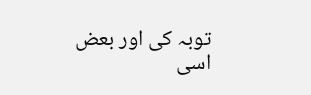توبہ کی اور بعض اسی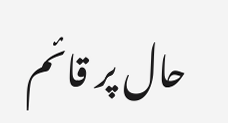حال پر قائم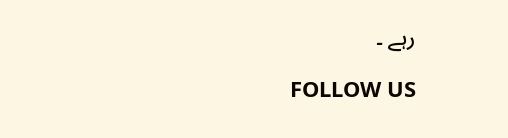رہے ۔

FOLLOW US